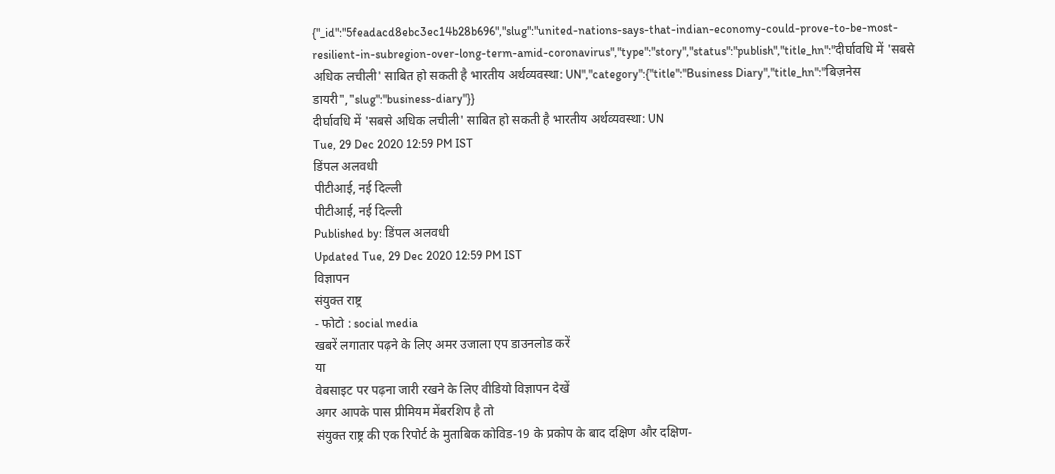{"_id":"5feadacd8ebc3ec14b28b696","slug":"united-nations-says-that-indian-economy-could-prove-to-be-most-resilient-in-subregion-over-long-term-amid-coronavirus","type":"story","status":"publish","title_hn":"दीर्घावधि में 'सबसे अधिक लचीली' साबित हो सकती है भारतीय अर्थव्यवस्था: UN","category":{"title":"Business Diary","title_hn":"बिज़नेस डायरी","slug":"business-diary"}}
दीर्घावधि में 'सबसे अधिक लचीली' साबित हो सकती है भारतीय अर्थव्यवस्था: UN
Tue, 29 Dec 2020 12:59 PM IST
डिंपल अलवधी
पीटीआई, नई दिल्ली
पीटीआई, नई दिल्ली
Published by: डिंपल अलवधी
Updated Tue, 29 Dec 2020 12:59 PM IST
विज्ञापन
संयुक्त राष्ट्र
- फोटो : social media
खबरें लगातार पढ़ने के लिए अमर उजाला एप डाउनलोड करें
या
वेबसाइट पर पढ़ना जारी रखने के लिए वीडियो विज्ञापन देखें
अगर आपके पास प्रीमियम मेंबरशिप है तो
संयुक्त राष्ट्र की एक रिपोर्ट के मुताबिक कोविड-19 के प्रकोप के बाद दक्षिण और दक्षिण-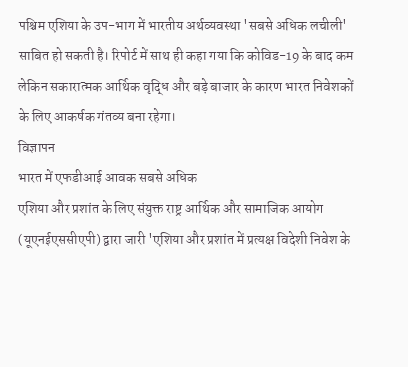पश्चिम एशिया के उप-भाग में भारतीय अर्थव्यवस्था 'सबसे अधिक लचीली' साबित हो सकती है। रिपोर्ट में साथ ही कहा गया कि कोविड-19 के बाद कम लेकिन सकारात्मक आर्थिक वृद्धि और बड़े बाजार के कारण भारत निवेशकों के लिए आकर्षक गंतव्य बना रहेगा।
विज्ञापन
भारत में एफडीआई आवक सबसे अधिक
एशिया और प्रशांत के लिए संयुक्त राष्ट्र आर्थिक और सामाजिक आयोग (यूएनईएससीएपी) द्वारा जारी 'एशिया और प्रशांत में प्रत्यक्ष विदेशी निवेश के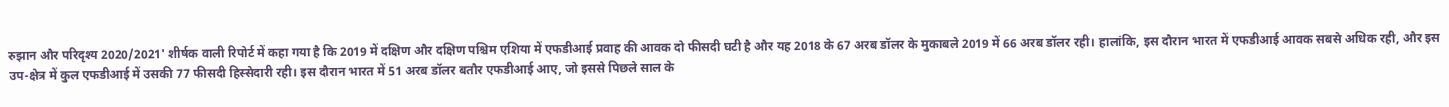रुझान और परिदृश्य 2020/2021' शीर्षक वाली रिपोर्ट में कहा गया है कि 2019 में दक्षिण और दक्षिण पश्चिम एशिया में एफडीआई प्रवाह की आवक दो फीसदी घटी है और यह 2018 के 67 अरब डॉलर के मुकाबले 2019 में 66 अरब डॉलर रही। हालांकि, इस दौरान भारत में एफडीआई आवक सबसे अधिक रही, और इस उप-क्षेत्र में कुल एफडीआई में उसकी 77 फीसदी हिस्सेदारी रही। इस दौरान भारत में 51 अरब डॉलर बतौर एफडीआई आए, जो इससे पिछले साल के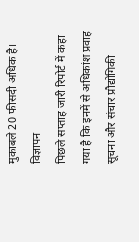मुकाबले 20 फीसदी अधिक है।
विज्ञापन
पिछले सप्ताह जारी रिपोर्ट में कहा गया है कि इनमें से अधिकांश प्रवाह सूचना और संचार प्रौद्योगिकी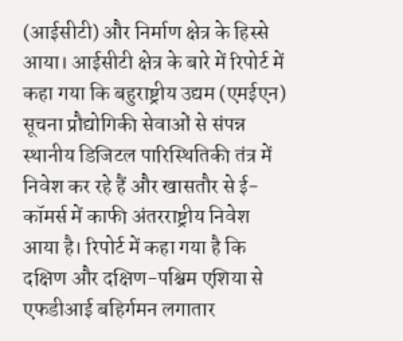(आईसीटी) और निर्माण क्षेत्र के हिस्से आया। आईसीटी क्षेत्र के बारे में रिपोर्ट में कहा गया कि बहुराष्ट्रीय उद्यम (एमईएन) सूचना प्रौद्योगिकी सेवाओं से संपन्न स्थानीय डिजिटल पारिस्थितिकी तंत्र में निवेश कर रहे हैं और खासतौर से ई-कॉमर्स में काफी अंतरराष्ट्रीय निवेश आया है। रिपोर्ट में कहा गया है कि दक्षिण और दक्षिण-पश्चिम एशिया से एफडीआई बहिर्गमन लगातार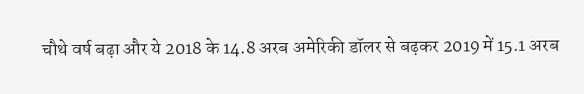चौथे वर्ष बढ़ा और ये 2018 के 14.8 अरब अमेरिकी डॉलर से बढ़कर 2019 में 15.1 अरब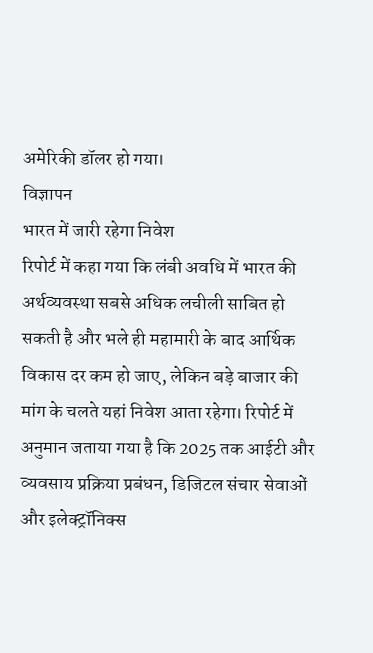अमेरिकी डॉलर हो गया।
विज्ञापन
भारत में जारी रहेगा निवेश
रिपोर्ट में कहा गया कि लंबी अवधि में भारत की अर्थव्यवस्था सबसे अधिक लचीली साबित हो सकती है और भले ही महामारी के बाद आर्थिक विकास दर कम हो जाए, लेकिन बड़े बाजार की मांग के चलते यहां निवेश आता रहेगा। रिपोर्ट में अनुमान जताया गया है कि 2025 तक आईटी और व्यवसाय प्रक्रिया प्रबंधन, डिजिटल संचार सेवाओं और इलेक्ट्रॉनिक्स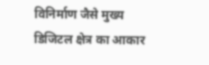विनिर्माण जैसे मुख्य डिजिटल क्षेत्र का आकार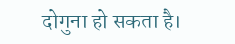दोगुना हो सकता है।